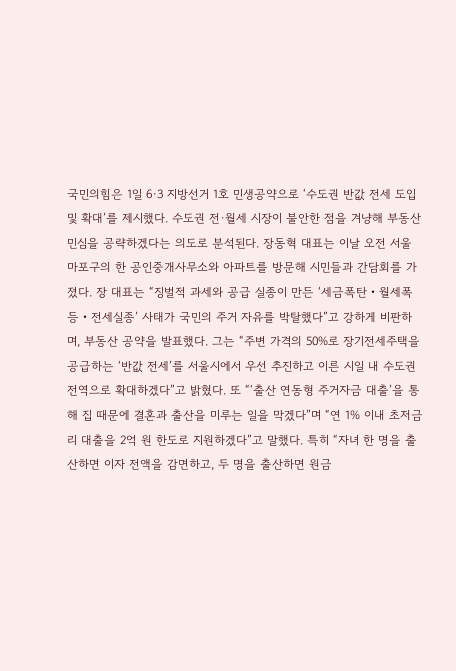국민의힘은 1일 6·3 지방선거 1호 민생공약으로 ‘수도권 반값 전세 도입 및 확대’를 제시했다. 수도권 전·월세 시장이 불안한 점을 겨냥해 부동산 민심을 공략하겠다는 의도로 분석된다. 장동혁 대표는 이날 오전 서울 마포구의 한 공인중개사무소와 아파트를 방문해 시민들과 간담회를 가졌다. 장 대표는 “징벌적 과세와 공급 실종이 만든 ‘세금폭탄‧월세폭등‧전세실종’ 사태가 국민의 주거 자유를 박탈했다”고 강하게 비판하며, 부동산 공약을 발표했다. 그는 “주변 가격의 50%로 장기전세주택을 공급하는 ‘반값 전세’를 서울시에서 우선 추진하고 이른 시일 내 수도권 전역으로 확대하겠다”고 밝혔다. 또 “‘출산 연동형 주거자금 대출’을 통해 집 때문에 결혼과 출산을 미루는 일을 막겠다”며 “연 1% 이내 초저금리 대출을 2억 원 한도로 지원하겠다”고 말했다. 특히 “자녀 한 명을 출산하면 이자 전액을 감면하고, 두 명을 출산하면 원금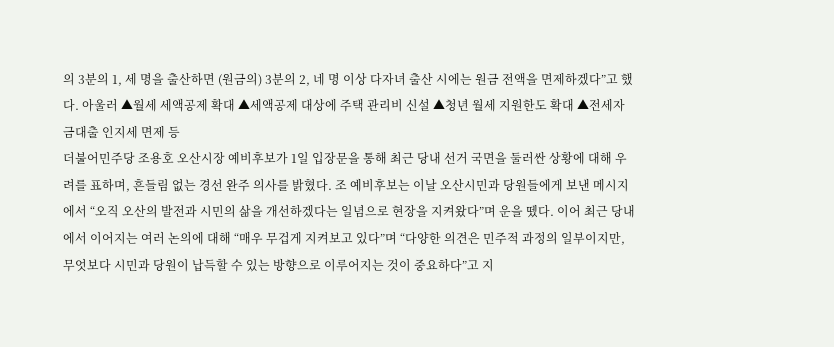의 3분의 1, 세 명을 출산하면 (원금의) 3분의 2, 네 명 이상 다자녀 출산 시에는 원금 전액을 면제하겠다”고 했다. 아울러 ▲월세 세액공제 확대 ▲세액공제 대상에 주택 관리비 신설 ▲청년 월세 지원한도 확대 ▲전세자금대출 인지세 면제 등
더불어민주당 조용호 오산시장 예비후보가 1일 입장문을 통해 최근 당내 선거 국면을 둘러싼 상황에 대해 우려를 표하며, 흔들림 없는 경선 완주 의사를 밝혔다. 조 예비후보는 이날 오산시민과 당원들에게 보낸 메시지에서 “오직 오산의 발전과 시민의 삶을 개선하겠다는 일념으로 현장을 지켜왔다”며 운을 뗐다. 이어 최근 당내에서 이어지는 여러 논의에 대해 “매우 무겁게 지켜보고 있다”며 “다양한 의견은 민주적 과정의 일부이지만, 무엇보다 시민과 당원이 납득할 수 있는 방향으로 이루어지는 것이 중요하다”고 지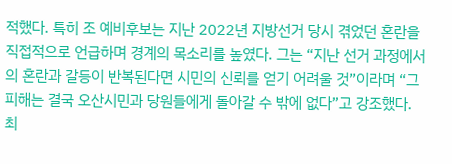적했다. 특히 조 예비후보는 지난 2022년 지방선거 당시 겪었던 혼란을 직접적으로 언급하며 경계의 목소리를 높였다. 그는 “지난 선거 과정에서의 혼란과 갈등이 반복된다면 시민의 신뢰를 얻기 어려울 것”이라며 “그 피해는 결국 오산시민과 당원들에게 돌아갈 수 밖에 없다”고 강조했다. 최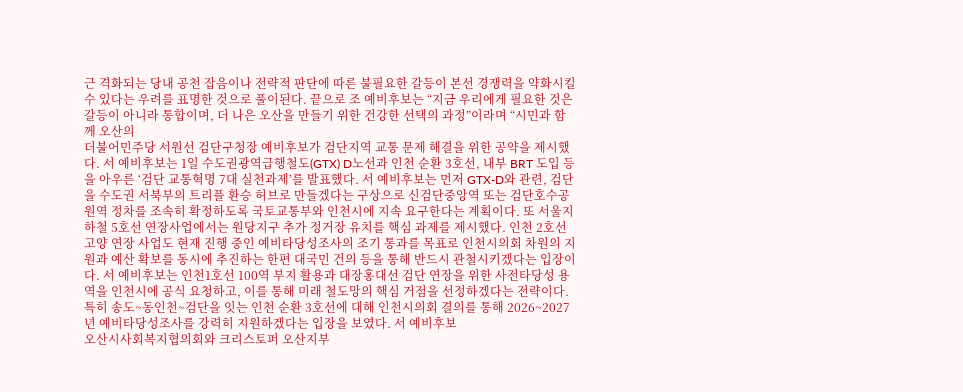근 격화되는 당내 공천 잡음이나 전략적 판단에 따른 불필요한 갈등이 본선 경쟁력을 약화시킬 수 있다는 우려를 표명한 것으로 풀이된다. 끝으로 조 예비후보는 “지금 우리에게 필요한 것은 갈등이 아니라 통합이며, 더 나은 오산을 만들기 위한 건강한 선택의 과정”이라며 “시민과 함께 오산의
더불어민주당 서원선 검단구청장 예비후보가 검단지역 교통 문제 해결을 위한 공약을 제시했다. 서 예비후보는 1일 수도권광역급행철도(GTX) D노선과 인천 순환 3호선, 내부 BRT 도입 등을 아우른 ‘검단 교통혁명 7대 실천과제’를 발표했다. 서 예비후보는 먼저 GTX-D와 관련, 검단을 수도권 서북부의 트리플 환승 허브로 만들겠다는 구상으로 신검단중앙역 또는 검단호수공원역 정차를 조속히 확정하도록 국토교통부와 인천시에 지속 요구한다는 계획이다. 또 서울지하철 5호선 연장사업에서는 원당지구 추가 정거장 유치를 핵심 과제를 제시했다. 인천 2호선 고양 연장 사업도 현재 진행 중인 예비타당성조사의 조기 통과를 목표로 인천시의회 차원의 지원과 예산 확보를 동시에 추진하는 한편 대국민 건의 등을 통해 반드시 관철시키겠다는 입장이다. 서 예비후보는 인천1호선 100역 부지 활용과 대장홍대선 검단 연장을 위한 사전타당성 용역을 인천시에 공식 요청하고, 이를 통해 미래 철도망의 핵심 거점을 선정하겠다는 전략이다. 특히 송도~동인천~검단을 잇는 인천 순환 3호선에 대해 인천시의회 결의를 통해 2026~2027년 예비타당성조사를 강력히 지원하겠다는 입장을 보였다. 서 예비후보
오산시사회복지협의회와 크리스토퍼 오산지부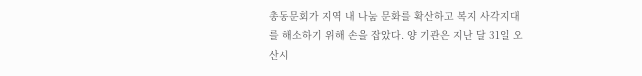총동문회가 지역 내 나눔 문화를 확산하고 복지 사각지대를 해소하기 위해 손을 잡았다. 양 기관은 지난 달 31일 오산시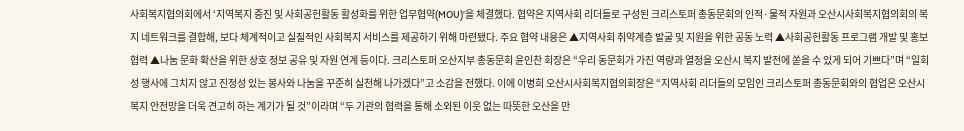사회복지협의회에서 ‘지역복지 증진 및 사회공헌활동 활성화를 위한 업무협약(MOU)’을 체결했다. 협약은 지역사회 리더들로 구성된 크리스토퍼 총동문회의 인적·물적 자원과 오산시사회복지협의회의 복지 네트워크를 결합해, 보다 체계적이고 실질적인 사회복지 서비스를 제공하기 위해 마련됐다. 주요 협약 내용은 ▲지역사회 취약계층 발굴 및 지원을 위한 공동 노력 ▲사회공헌활동 프로그램 개발 및 홍보 협력 ▲나눔 문화 확산을 위한 상호 정보 공유 및 자원 연계 등이다. 크리스토퍼 오산지부 총동문회 윤인찬 회장은 “우리 동문회가 가진 역량과 열정을 오산시 복지 발전에 쏟을 수 있게 되어 기쁘다”며 “일회성 행사에 그치지 않고 진정성 있는 봉사와 나눔을 꾸준히 실천해 나가겠다”고 소감을 전했다. 이에 이병희 오산시사회복지협의회장은 “지역사회 리더들의 모임인 크리스토퍼 총동문회와의 협업은 오산시 복지 안전망을 더욱 견고히 하는 계기가 될 것”이라며 “두 기관의 협력을 통해 소외된 이웃 없는 따뜻한 오산을 만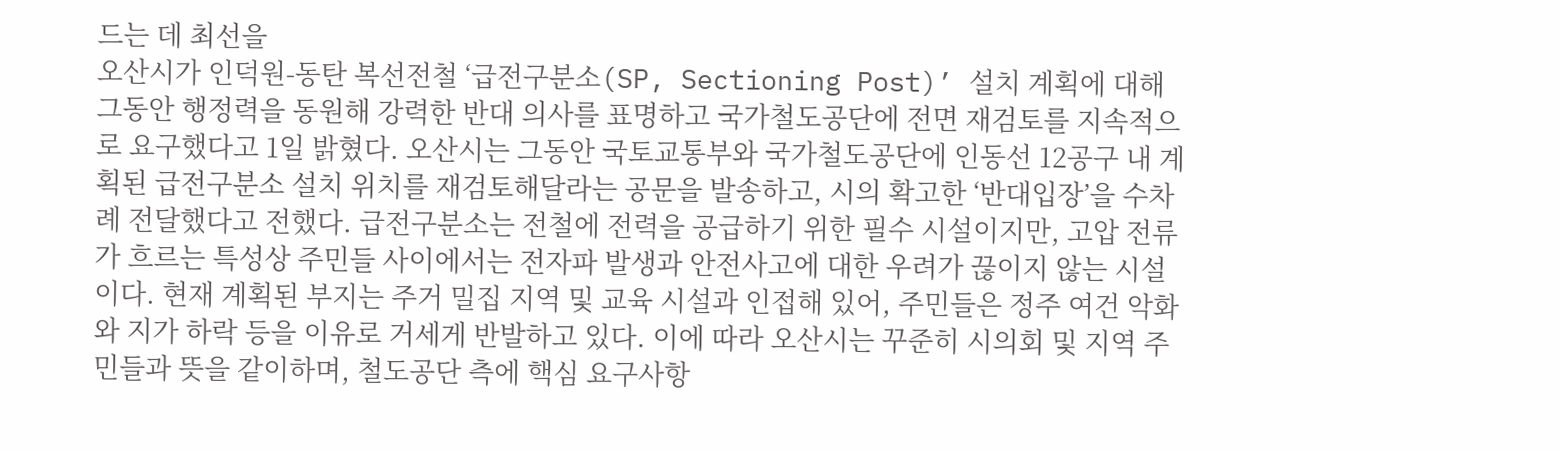드는 데 최선을
오산시가 인덕원-동탄 복선전철 ‘급전구분소(SP, Sectioning Post)’ 설치 계획에 대해 그동안 행정력을 동원해 강력한 반대 의사를 표명하고 국가철도공단에 전면 재검토를 지속적으로 요구했다고 1일 밝혔다. 오산시는 그동안 국토교통부와 국가철도공단에 인동선 12공구 내 계획된 급전구분소 설치 위치를 재검토해달라는 공문을 발송하고, 시의 확고한 ‘반대입장’을 수차례 전달했다고 전했다. 급전구분소는 전철에 전력을 공급하기 위한 필수 시설이지만, 고압 전류가 흐르는 특성상 주민들 사이에서는 전자파 발생과 안전사고에 대한 우려가 끊이지 않는 시설이다. 현재 계획된 부지는 주거 밀집 지역 및 교육 시설과 인접해 있어, 주민들은 정주 여건 악화와 지가 하락 등을 이유로 거세게 반발하고 있다. 이에 따라 오산시는 꾸준히 시의회 및 지역 주민들과 뜻을 같이하며, 철도공단 측에 핵심 요구사항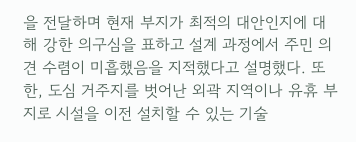을 전달하며 현재 부지가 최적의 대안인지에 대해 강한 의구심을 표하고 설계 과정에서 주민 의견 수렴이 미흡했음을 지적했다고 설명했다. 또한, 도심 거주지를 벗어난 외곽 지역이나 유휴 부지로 시설을 이전 설치할 수 있는 기술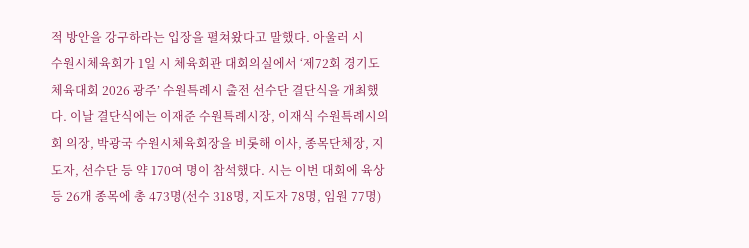적 방안을 강구하라는 입장을 펼쳐왔다고 말했다. 아울러 시
수원시체육회가 1일 시 체육회관 대회의실에서 ‘제72회 경기도체육대회 2026 광주’ 수원특례시 출전 선수단 결단식을 개최했다. 이날 결단식에는 이재준 수원특례시장, 이재식 수원특례시의회 의장, 박광국 수원시체육회장을 비롯해 이사, 종목단체장, 지도자, 선수단 등 약 170여 명이 참석했다. 시는 이번 대회에 육상 등 26개 종목에 총 473명(선수 318명, 지도자 78명, 임원 77명)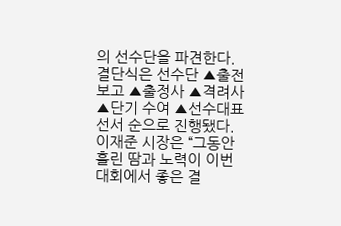의 선수단을 파견한다. 결단식은 선수단 ▲출전보고 ▲출정사 ▲격려사 ▲단기 수여 ▲선수대표 선서 순으로 진행됐다. 이재준 시장은 “그동안 흘린 땀과 노력이 이번 대회에서 좋은 결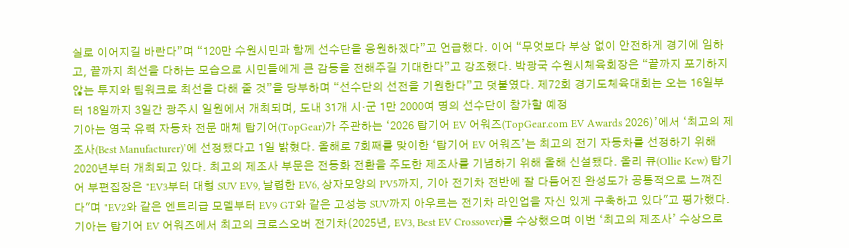실로 이어지길 바란다”며 “120만 수원시민과 함께 선수단을 응원하겠다”고 언급했다. 이어 “무엇보다 부상 없이 안전하게 경기에 임하고, 끝까지 최선을 다하는 모습으로 시민들에게 큰 감동을 전해주길 기대한다”고 강조했다. 박광국 수원시체육회장은 “끝까지 포기하지 않는 투지와 팀워크로 최선을 다해 줄 것”을 당부하며 “선수단의 선전을 기원한다”고 덧붙였다. 제72회 경기도체육대회는 오는 16일부터 18일까지 3일간 광주시 일원에서 개최되며, 도내 31개 시·군 1만 2000여 명의 선수단이 참가할 예정
기아는 영국 유력 자동차 전문 매체 탑기어(TopGear)가 주관하는 ‘2026 탑기어 EV 어워즈(TopGear.com EV Awards 2026)’에서 ‘최고의 제조사(Best Manufacturer)’에 선정됐다고 1일 밝혔다. 올해로 7회째를 맞이한 ‘탑기어 EV 어워즈’는 최고의 전기 자동차를 선정하기 위해 2020년부터 개최되고 있다. 최고의 제조사 부문은 전동화 전환을 주도한 제조사를 기념하기 위해 올해 신설됐다. 올리 큐(Ollie Kew) 탑기어 부편집장은 "EV3부터 대형 SUV EV9, 날렵한 EV6, 상자모양의 PV5까지, 기아 전기차 전반에 잘 다듬어진 완성도가 공통적으로 느껴진다"며 "EV2와 같은 엔트리급 모델부터 EV9 GT와 같은 고성능 SUV까지 아우르는 전기차 라인업을 자신 있게 구축하고 있다"고 평가했다. 기아는 탑기어 EV 어워즈에서 최고의 크로스오버 전기차(2025년, EV3, Best EV Crossover)를 수상했으며 이번 ‘최고의 제조사’ 수상으로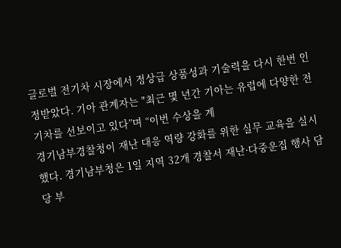글로벌 전기차 시장에서 정상급 상품성과 기술력을 다시 한번 인정받았다. 기아 관계자는 "최근 몇 년간 기아는 유럽에 다양한 전기차를 선보이고 있다”며 “이번 수상을 계
경기남부경찰청이 재난 대응 역량 강화를 위한 실무 교육을 실시했다. 경기남부청은 1일 지역 32개 경찰서 재난·다중운집 행사 담당 부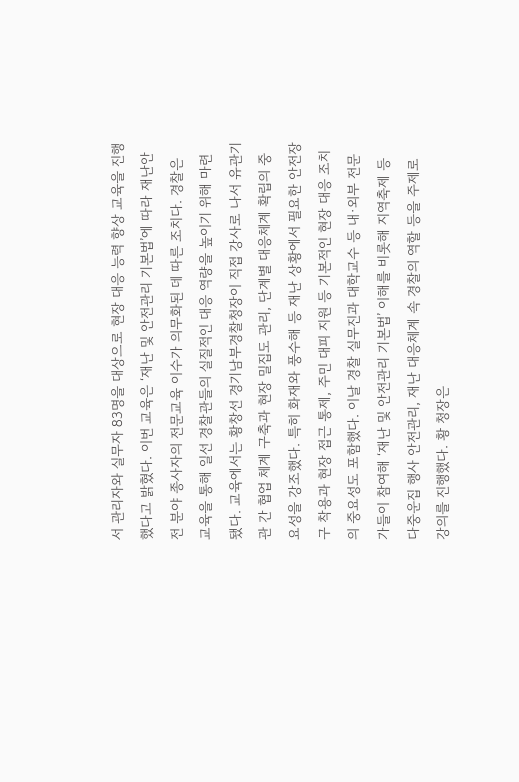서 관리자와 실무자 83명을 대상으로 현장 대응 능력 향상 교육을 진행했다고 밝혔다. 이번 교육은 ‘재난 및 안전관리 기본법’에 따라 재난안전 분야 종사자의 전문교육 이수가 의무화된 데 따른 조치다. 경찰은 교육을 통해 일선 경찰관들의 실질적인 대응 역량을 높이기 위해 마련됐다. 교육에서는 황창선 경기남부경찰청장이 직접 강사로 나서 유관기관 간 협업 체계 구축과 현장 밀집도 관리, 단계별 대응체계 확립의 중요성을 강조했다. 특히 화재와 풍수해 등 재난 상황에서 필요한 안전장구 착용과 현장 접근 통제, 주민 대피 지원 등 기본적인 현장 대응 조치의 중요성도 포함했다. 이날 경찰 실무진과 대학교수 등 내·외부 전문가들이 참여해 ‘재난 및 안전관리 기본법’ 이해를 비롯해 지역축제 등 다중운집 행사 안전관리, 재난 대응체계 속 경찰의 역할 등을 주제로 강의를 진행했다. 황 청장은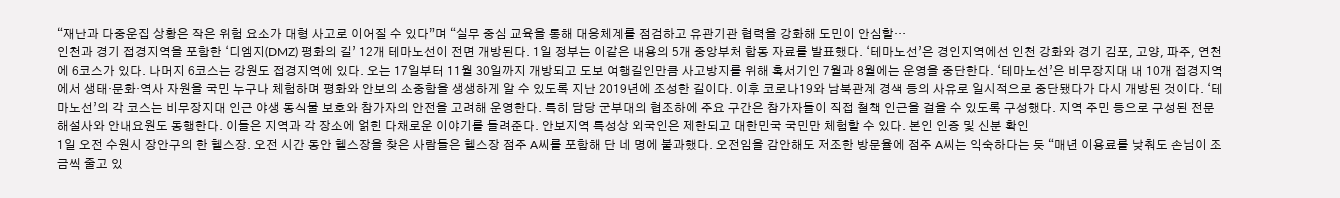“재난과 다중운집 상황은 작은 위험 요소가 대형 사고로 이어질 수 있다”며 “실무 중심 교육을 통해 대응체계를 점검하고 유관기관 협력을 강화해 도민이 안심할…
인천과 경기 접경지역을 포함한 ‘디엠지(DMZ) 평화의 길’ 12개 테마노선이 전면 개방된다. 1일 정부는 이같은 내용의 5개 중앙부처 합동 자료를 발표했다. ‘테마노선’은 경인지역에선 인천 강화와 경기 김포, 고양, 파주, 연천에 6코스가 있다. 나머지 6코스는 강원도 접경지역에 있다. 오는 17일부터 11월 30일까지 개방되고 도보 여행길인만큼 사고방지를 위해 혹서기인 7월과 8월에는 운영을 중단한다. ‘테마노선’은 비무장지대 내 10개 접경지역에서 생태·문화·역사 자원을 국민 누구나 체험하며 평화와 안보의 소중함을 생생하게 알 수 있도록 지난 2019년에 조성한 길이다. 이후 코로나19와 남북관계 경색 등의 사유로 일시적으로 중단됐다가 다시 개방된 것이다. ‘테마노선’의 각 코스는 비무장지대 인근 야생 동식물 보호와 참가자의 안전을 고려해 운영한다. 특히 담당 군부대의 협조하에 주요 구간은 참가자들이 직접 철책 인근을 걸을 수 있도록 구성했다. 지역 주민 등으로 구성된 전문 해설사와 안내요원도 동행한다. 이들은 지역과 각 장소에 얽힌 다채로운 이야기를 들려준다. 안보지역 특성상 외국인은 제한되고 대한민국 국민만 체험할 수 있다. 본인 인증 및 신분 확인
1일 오전 수원시 장안구의 한 헬스장. 오전 시간 동안 헬스장을 찾은 사람들은 헬스장 점주 A씨를 포함해 단 네 명에 불과했다. 오전임을 감안해도 저조한 방문율에 점주 A씨는 익숙하다는 듯 “매년 이용료를 낮춰도 손님이 조금씩 줄고 있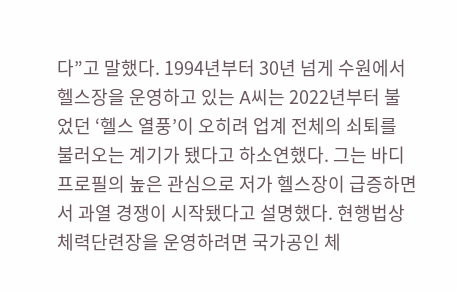다”고 말했다. 1994년부터 30년 넘게 수원에서 헬스장을 운영하고 있는 A씨는 2022년부터 불었던 ‘헬스 열풍’이 오히려 업계 전체의 쇠퇴를 불러오는 계기가 됐다고 하소연했다. 그는 바디프로필의 높은 관심으로 저가 헬스장이 급증하면서 과열 경쟁이 시작됐다고 설명했다. 현행법상 체력단련장을 운영하려면 국가공인 체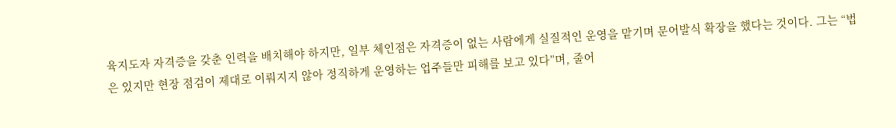육지도자 자격증을 갖춘 인력을 배치해야 하지만, 일부 체인점은 자격증이 없는 사람에게 실질적인 운영을 맡기며 문어발식 확장을 했다는 것이다. 그는 “법은 있지만 현장 점검이 제대로 이뤄지지 않아 정직하게 운영하는 업주들만 피해를 보고 있다”며, 줄어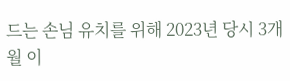드는 손님 유치를 위해 2023년 당시 3개월 이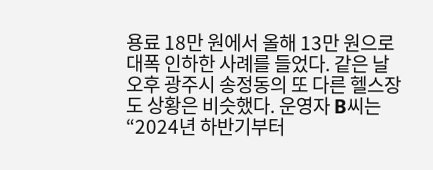용료 18만 원에서 올해 13만 원으로 대폭 인하한 사례를 들었다. 같은 날 오후 광주시 송정동의 또 다른 헬스장도 상황은 비슷했다. 운영자 B씨는 “2024년 하반기부터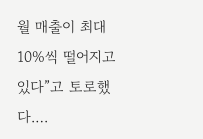월 매출이 최대 10%씩 떨어지고 있다”고 토로했다.…